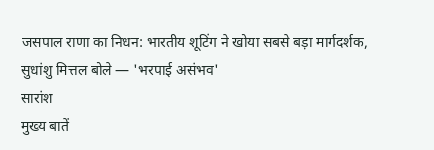जसपाल राणा का निधन: भारतीय शूटिंग ने खोया सबसे बड़ा मार्गदर्शक, सुधांशु मित्तल बोले — 'भरपाई असंभव'
सारांश
मुख्य बातें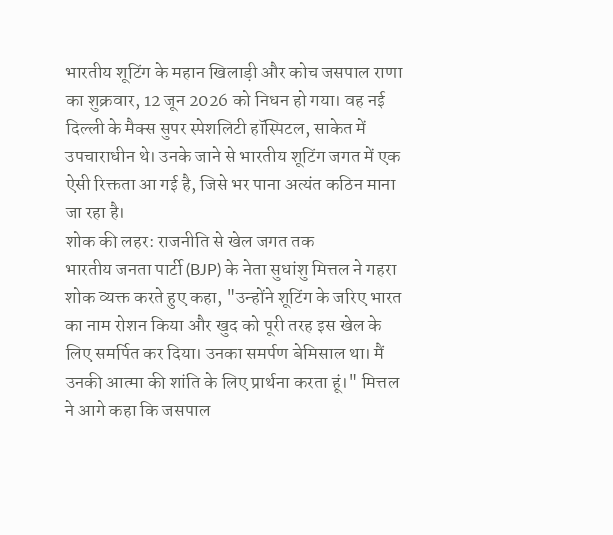भारतीय शूटिंग के महान खिलाड़ी और कोच जसपाल राणा का शुक्रवार, 12 जून 2026 को निधन हो गया। वह नई दिल्ली के मैक्स सुपर स्पेशलिटी हॉस्पिटल, साकेत में उपचाराधीन थे। उनके जाने से भारतीय शूटिंग जगत में एक ऐसी रिक्तता आ गई है, जिसे भर पाना अत्यंत कठिन माना जा रहा है।
शोक की लहर: राजनीति से खेल जगत तक
भारतीय जनता पार्टी (BJP) के नेता सुधांशु मित्तल ने गहरा शोक व्यक्त करते हुए कहा, "उन्होंने शूटिंग के जरिए भारत का नाम रोशन किया और खुद को पूरी तरह इस खेल के लिए समर्पित कर दिया। उनका समर्पण बेमिसाल था। मैं उनकी आत्मा की शांति के लिए प्रार्थना करता हूं।" मित्तल ने आगे कहा कि जसपाल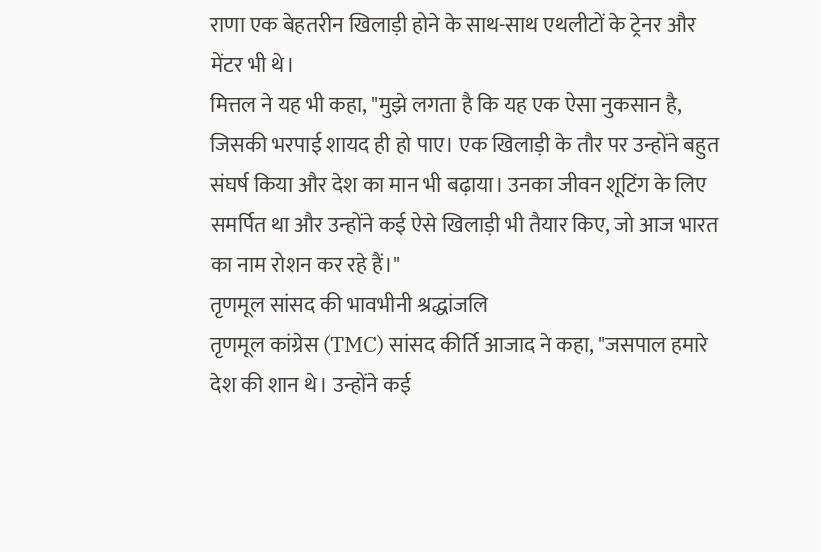राणा एक बेहतरीन खिलाड़ी होने के साथ-साथ एथलीटों के ट्रेनर और मेंटर भी थे।
मित्तल ने यह भी कहा, "मुझे लगता है कि यह एक ऐसा नुकसान है, जिसकी भरपाई शायद ही हो पाए। एक खिलाड़ी के तौर पर उन्होंने बहुत संघर्ष किया और देश का मान भी बढ़ाया। उनका जीवन शूटिंग के लिए समर्पित था और उन्होंने कई ऐसे खिलाड़ी भी तैयार किए, जो आज भारत का नाम रोशन कर रहे हैं।"
तृणमूल सांसद की भावभीनी श्रद्धांजलि
तृणमूल कांग्रेस (TMC) सांसद कीर्ति आजाद ने कहा, "जसपाल हमारे देश की शान थे। उन्होंने कई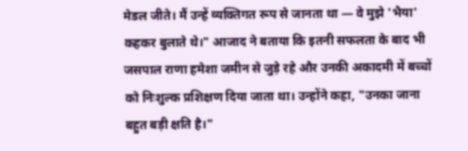मेडल जीते। मैं उन्हें व्यक्तिगत रूप से जानता था — वे मुझे 'भैया' कहकर बुलाते थे।" आजाद ने बताया कि इतनी सफलता के बाद भी जसपाल राणा हमेशा जमीन से जुड़े रहे और उनकी अकादमी में बच्चों को निःशुल्क प्रशिक्षण दिया जाता था। उन्होंने कहा, "उनका जाना बहुत बड़ी क्षति है।"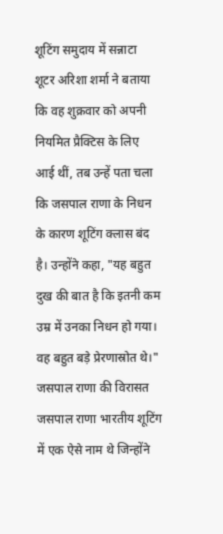शूटिंग समुदाय में सन्नाटा
शूटर अरिशा शर्मा ने बताया कि वह शुक्रवार को अपनी नियमित प्रैक्टिस के लिए आई थीं, तब उन्हें पता चला कि जसपाल राणा के निधन के कारण शूटिंग क्लास बंद है। उन्होंने कहा, "यह बहुत दुख की बात है कि इतनी कम उम्र में उनका निधन हो गया। वह बहुत बड़े प्रेरणास्रोत थे।"
जसपाल राणा की विरासत
जसपाल राणा भारतीय शूटिंग में एक ऐसे नाम थे जिन्होंने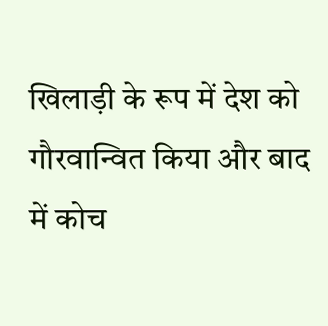खिलाड़ी के रूप में देश को गौरवान्वित किया और बाद में कोच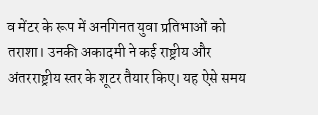व मेंटर के रूप में अनगिनत युवा प्रतिभाओं को तराशा। उनकी अकादमी ने कई राष्ट्रीय और अंतरराष्ट्रीय स्तर के शूटर तैयार किए। यह ऐसे समय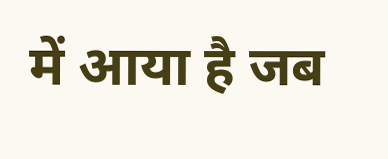में आया है जब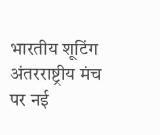भारतीय शूटिंग अंतरराष्ट्रीय मंच पर नई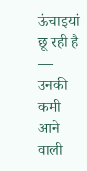ऊंचाइयां छू रही है — उनकी कमी आने वाली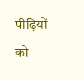पीढ़ियों को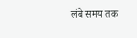लंबे समय तक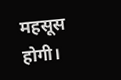महसूस होगी।